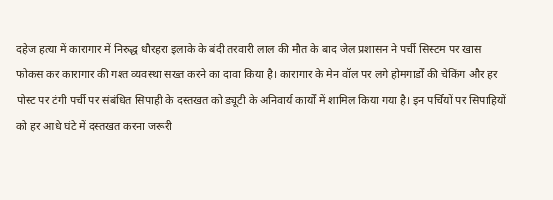दहेज हत्या में कारागार में निरुद्ध धौरहरा इलाके के बंदी तरवारी लाल की मौत के बाद जेल प्रशासन ने पर्ची सिस्टम पर खास फोकस कर कारागार की गश्त व्यवस्था सख्त करने का दावा किया है। कारागार के मेन वॉल पर लगे होमगार्डों की चेकिंग और हर पोस्ट पर टंगी पर्ची पर संबंधित सिपाही के दस्तखत को ड्यूटी के अनिवार्य कार्यों में शामिल किया गया है। इन पर्चियों पर सिपाहियों को हर आधे घंटे में दस्तखत करना जरूरी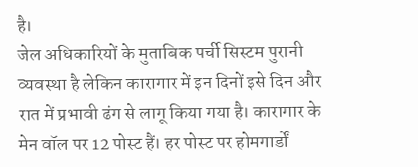है।
जेल अधिकारियों के मुताबिक पर्ची सिस्टम पुरानी व्यवस्था है लेकिन कारागार में इन दिनों इसे दिन और रात में प्रभावी ढंग से लागू किया गया है। कारागार के मेन वॉल पर 12 पोस्ट हैं। हर पोस्ट पर होमगार्डों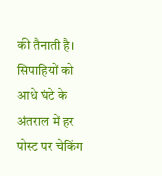की तैनाती है। सिपाहियों को आधे घंटे के अंतराल में हर पोस्ट पर चेकिंग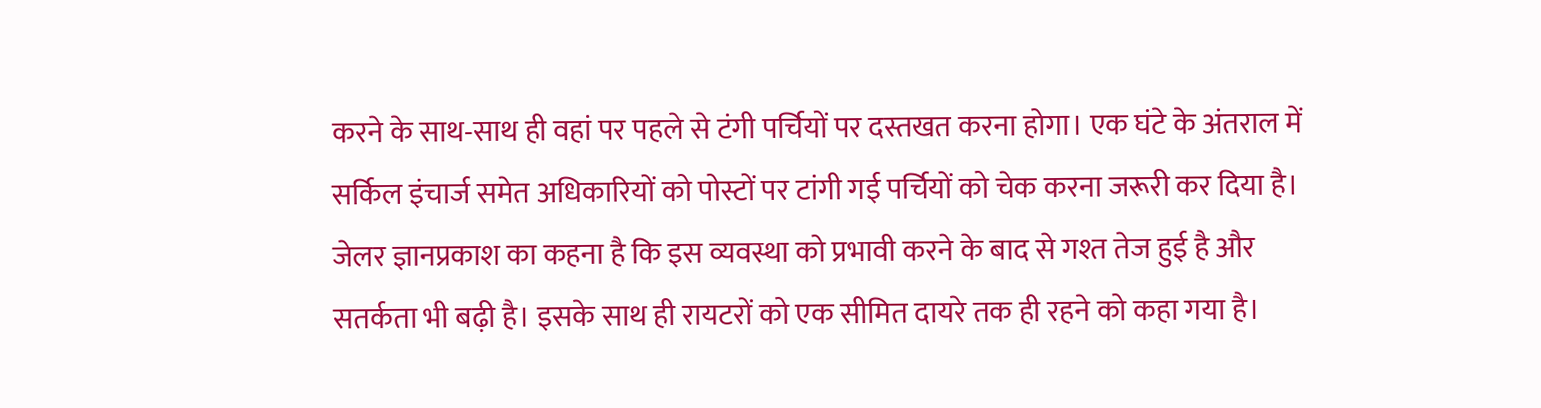करने के साथ-साथ ही वहां पर पहले से टंगी पर्चियों पर दस्तखत करना होगा। एक घंटे के अंतराल में सर्किल इंचार्ज समेत अधिकारियों को पोस्टों पर टांगी गई पर्चियों को चेक करना जरूरी कर दिया है। जेलर ज्ञानप्रकाश का कहना है कि इस व्यवस्था को प्रभावी करने के बाद से गश्त तेज हुई है और सतर्कता भी बढ़ी है। इसके साथ ही रायटरों को एक सीमित दायरे तक ही रहने को कहा गया है।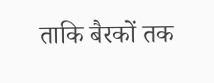ताकि बैरकों तक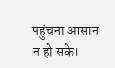पहुंचना आसान न हो सके।